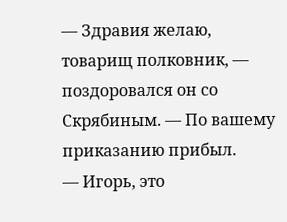— Здравия желаю, товарищ полковник, — поздоровался он со Скрябиным. — По вашему приказанию прибыл.
— Игорь, это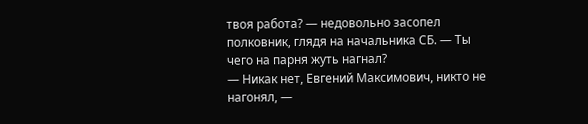твоя работа? — недовольно засопел полковник, глядя на начальника СБ. — Ты чего на парня жуть нагнал?
— Никак нет, Евгений Максимович, никто не нагонял, —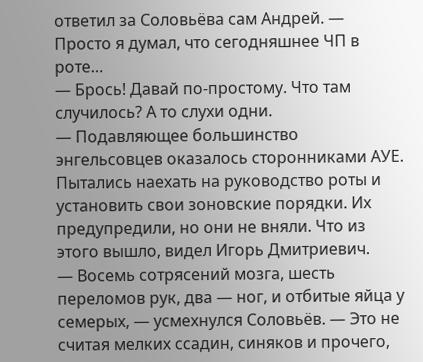ответил за Соловьёва сам Андрей. — Просто я думал, что сегодняшнее ЧП в роте…
— Брось! Давай по-простому. Что там случилось? А то слухи одни.
— Подавляющее большинство энгельсовцев оказалось сторонниками АУЕ. Пытались наехать на руководство роты и установить свои зоновские порядки. Их предупредили, но они не вняли. Что из этого вышло, видел Игорь Дмитриевич.
— Восемь сотрясений мозга, шесть переломов рук, два — ног, и отбитые яйца у семерых, — усмехнулся Соловьёв. — Это не считая мелких ссадин, синяков и прочего,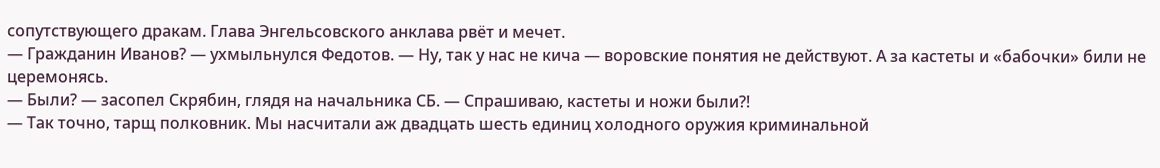сопутствующего дракам. Глава Энгельсовского анклава рвёт и мечет.
— Гражданин Иванов? — ухмыльнулся Федотов. — Ну, так у нас не кича — воровские понятия не действуют. А за кастеты и «бабочки» били не церемонясь.
— Были? — засопел Скрябин, глядя на начальника СБ. — Спрашиваю, кастеты и ножи были?!
— Так точно, тарщ полковник. Мы насчитали аж двадцать шесть единиц холодного оружия криминальной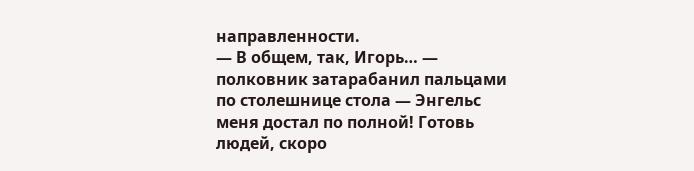направленности.
— В общем, так, Игорь… — полковник затарабанил пальцами по столешнице стола — Энгельс меня достал по полной! Готовь людей, скоро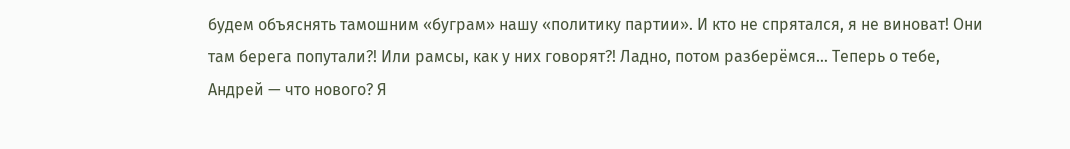будем объяснять тамошним «буграм» нашу «политику партии». И кто не спрятался, я не виноват! Они там берега попутали?! Или рамсы, как у них говорят?! Ладно, потом разберёмся… Теперь о тебе, Андрей — что нового? Я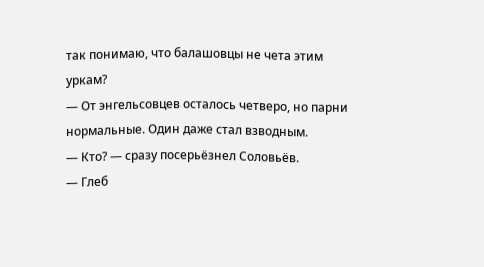так понимаю, что балашовцы не чета этим уркам?
— От энгельсовцев осталось четверо, но парни нормальные. Один даже стал взводным.
— Кто? — сразу посерьёзнел Соловьёв.
— Глеб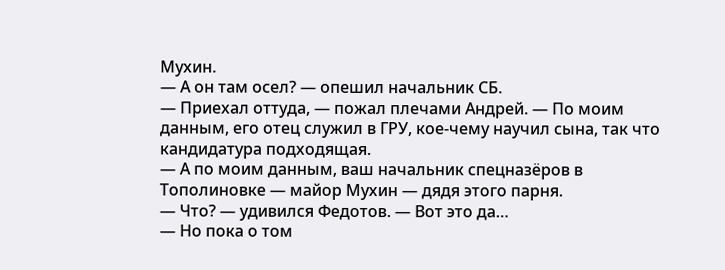Мухин.
— А он там осел? — опешил начальник СБ.
— Приехал оттуда, — пожал плечами Андрей. — По моим данным, его отец служил в ГРУ, кое-чему научил сына, так что кандидатура подходящая.
— А по моим данным, ваш начальник спецназёров в Тополиновке — майор Мухин — дядя этого парня.
— Что? — удивился Федотов. — Вот это да…
— Но пока о том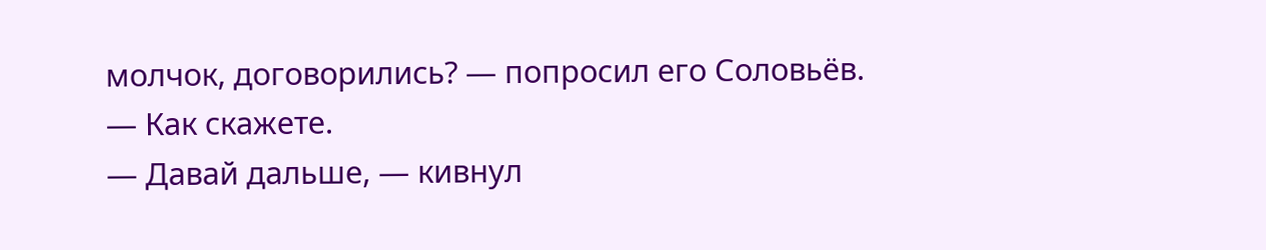молчок, договорились? — попросил его Соловьёв.
— Как скажете.
— Давай дальше, — кивнул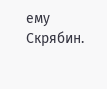ему Скрябин.